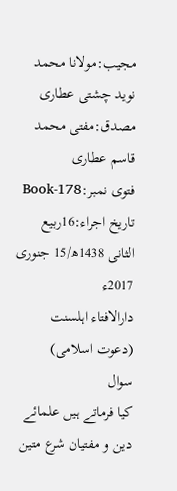مجیب:مولانا محمد نوید چشتی عطاری
مصدق:مفتی محمد قاسم عطاری
فتوی نمبر:Book-178
تاریخ اجراء:16ربیع الثانی 1438ھ/15 جنوری 2017ء
دارالافتاء اہلسنت
(دعوت اسلامی)
سوال
کیا فرماتے ہیں علمائے دین و مفتیان شرع متین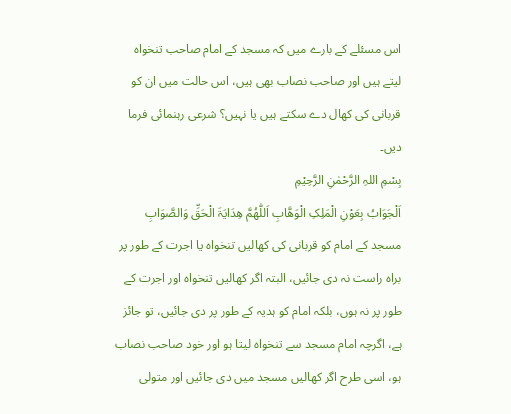اس مسئلے کے بارے میں کہ مسجد کے امام صاحب تنخواہ لیتے ہیں اور صاحب نصاب بھی ہیں، اس حالت میں ان کو قربانی کی کھال دے سکتے ہیں یا نہیں؟ شرعی رہنمائی فرما دیں۔
بِسْمِ اللہِ الرَّحْمٰنِ الرَّحِيْمِ
اَلْجَوَابُ بِعَوْنِ الْمَلِکِ الْوَھَّابِ اَللّٰھُمَّ ھِدَایَۃَ الْحَقِّ وَالصَّوَابِ
مسجد کے امام کو قربانی کی کھالیں تنخواہ یا اجرت کے طور پر براہ راست نہ دی جائیں، البتہ اگر کھالیں تنخواہ اور اجرت کے طور پر نہ ہوں، بلکہ امام کو ہدیہ کے طور پر دی جائیں، تو جائز ہے، اگرچہ امام مسجد سے تنخواہ لیتا ہو اور خود صاحب نصاب ہو، اسی طرح اگر کھالیں مسجد میں دی جائیں اور متولی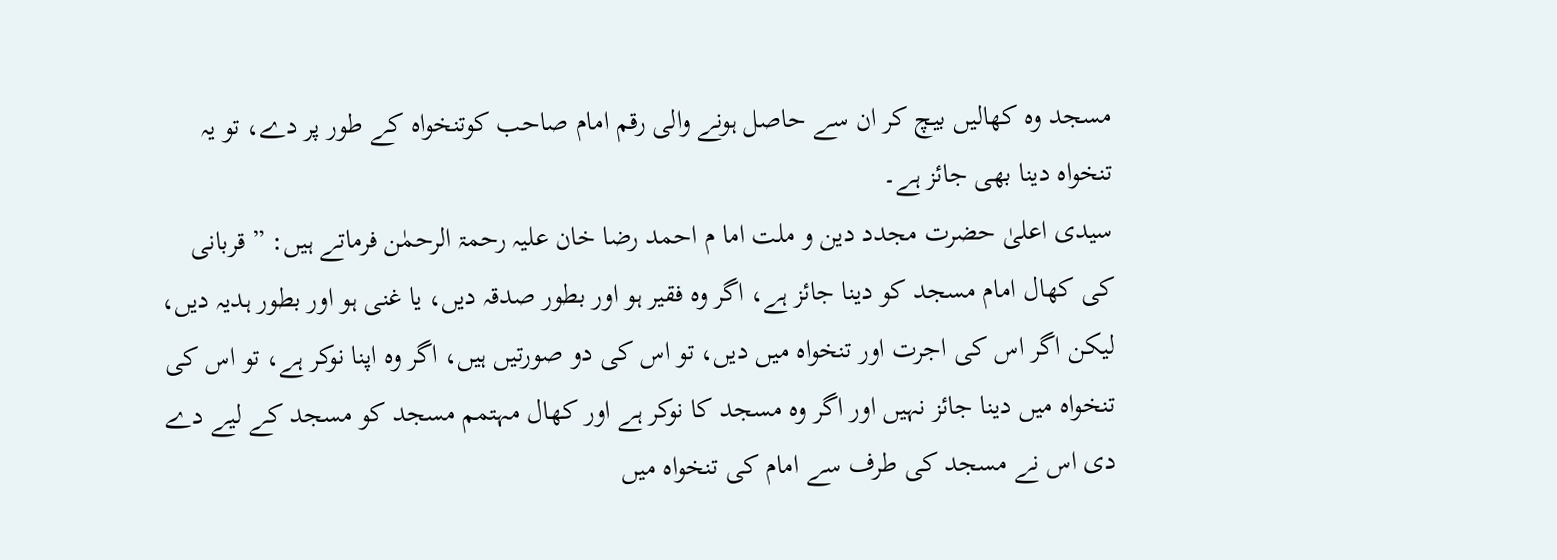مسجد وہ کھالیں بیچ کر ان سے حاصل ہونے والی رقم امام صاحب کوتنخواہ کے طور پر دے، تو یہ تنخواہ دینا بھی جائز ہے۔
سیدی اعلیٰ حضرت مجدد دین و ملت اما م احمد رضا خان علیہ رحمۃ الرحمٰن فرماتے ہیں: ” قربانی کی کھال امام مسجد کو دینا جائز ہے، اگر وہ فقیر ہو اور بطور صدقہ دیں، یا غنی ہو اور بطور ہدیہ دیں، لیکن اگر اس کی اجرت اور تنخواہ میں دیں، تو اس کی دو صورتیں ہیں، اگر وہ اپنا نوکر ہے، تو اس کی تنخواہ میں دینا جائز نہیں اور اگر وہ مسجد کا نوکر ہے اور کھال مہتمم مسجد کو مسجد کے لیے دے دی اس نے مسجد کی طرف سے امام کی تنخواہ میں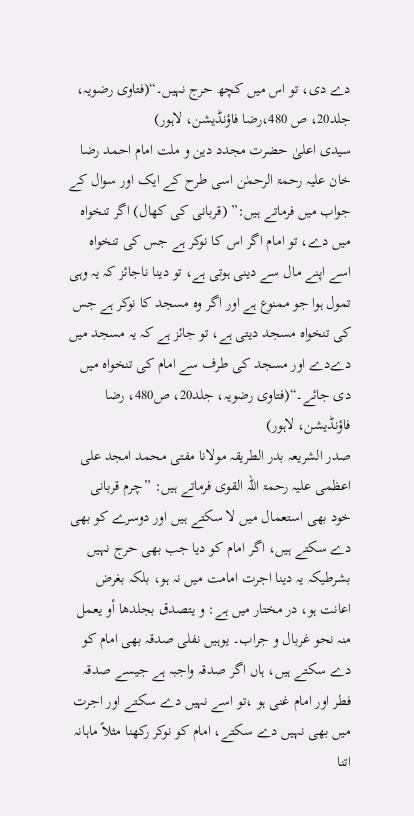دے دی، تو اس میں کچھ حرج نہیں۔“(فتاوی رضویہ، جلد20، ص 480،رضا فاؤنڈیشن، لاہور)
سیدی اعلیٰ حضرت مجدد دین و ملت امام احمد رضا خان علیہ رحمۃ الرحمٰن اسی طرح کے ایک اور سوال کے جواب میں فرماتے ہیں:” (قربانی کی کھال) اگر تنخواہ میں دے، تو امام اگر اس کا نوکر ہے جس کی تنخواہ اسے اپنے مال سے دینی ہوتی ہے، تو دینا ناجائز کہ یہ وہی تمول ہوا جو ممنوع ہے اور اگر وہ مسجد کا نوکر ہے جس کی تنخواہ مسجد دیتی ہے، تو جائز ہے کہ یہ مسجد میں دےدے اور مسجد کی طرف سے امام کی تنخواہ میں دی جائے۔“(فتاوی رضویہ، جلد20، ص480، رضا فاؤنڈیشن، لاہور)
صدر الشریعہ بدر الطریقہ مولانا مفتی محمد امجد علی اعظمی علیہ رحمۃ اللہ القوی فرماتے ہیں: ”چرم قربانی خود بھی استعمال میں لا سکتے ہیں اور دوسرے کو بھی دے سکتے ہیں، اگر امام کو دیا جب بھی حرج نہیں بشرطیکہ یہ دینا اجرت امامت میں نہ ہو، بلکہ بغرض اعانت ہو، در مختار میں ہے: و یتصدق بجلدھا أو یعمل منہ نحو غربال و جراب۔ یوہیں نفلی صدقہ بھی امام کو دے سکتے ہیں، ہاں اگر صدقہ واجبہ ہے جیسے صدقہ فطر اور امام غنی ہو ،تو اسے نہیں دے سکتے اور اجرت میں بھی نہیں دے سکتے، امام کو نوکر رکھنا مثلاً ماہانہ اتنا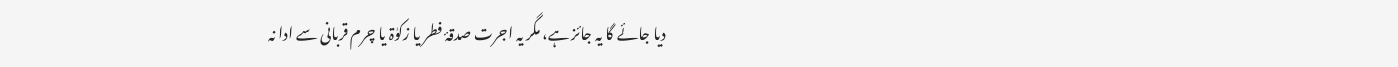دیا جائے گا یہ جائز ہے، مگر یہ اجرت صدقۂ فطر یا زکوٰۃ یا چرم قربانی سے ادا نہ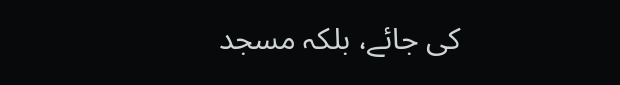کی جائے، بلکہ مسجد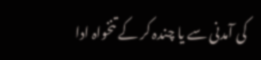کی آمدنی سے یا چندہ کر کے تنخواہ ادا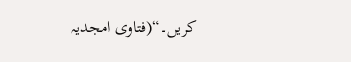کریں۔“(فتاوی امجدیہ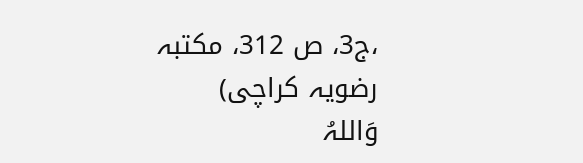،ج3، ص 312، مکتبہ رضویہ کراچی)
وَاللہُ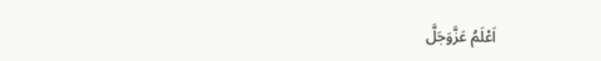اَعْلَمُ عَزَّوَجَلَّ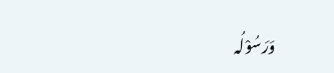وَرَسُوْلُہ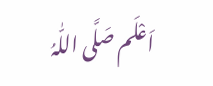اَعْلَم صَلَّی اللّٰہُ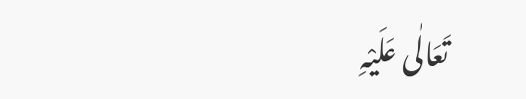تَعَالٰی عَلَیْہِ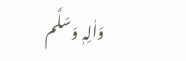وَاٰلِہٖ وَسَلَّم